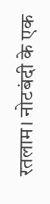रतलाम। नोटबंदी के एक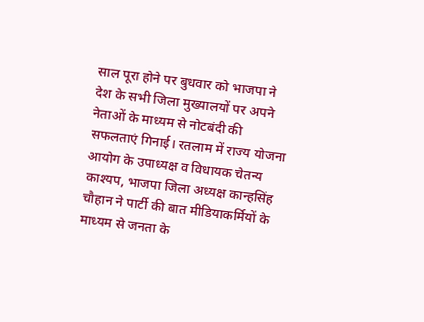साल पूरा होने पर बुधवार को भाजपा ने देश के सभी जिला मुख्यालयों पर अपने नेताओं के माध्यम से नोटबंदी की सफलताएं गिनाई। रतलाम में राज्य योजना आयोग के उपाध्यक्ष व विधायक चेतन्य काश्यप, भाजपा जिला अध्यक्ष कान्हसिंह चौहान ने पार्टी की बात मीडियाकर्मियों के माध्यम से जनता के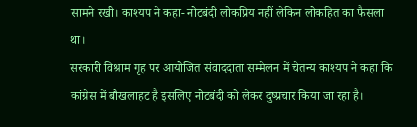सामने रखी। काश्यप ने कहा- नोटबंदी लोकप्रिय नहीं लेकिन लोकहित का फैसला था।
सरकारी विश्राम गृह पर आयोजित संवाददाता सम्मेलन में चेतन्य काश्यप ने कहा कि कांग्रेस में बौखलाहट है इसलिए नोटबंदी को लेकर दुष्प्रचार किया जा रहा है।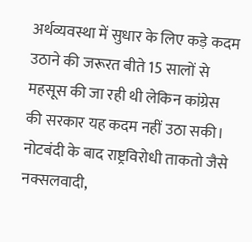अर्थव्यवस्था में सुधार के लिए कड़े कदम उठाने की जरूरत बीते 15 सालों से महसूस की जा रही थी लेकिन कांग्रेस की सरकार यह कदम नहीं उठा सकी। नोटबंदी के बाद राष्ट्रविरोधी ताकतो जैसे नक्सलवादी,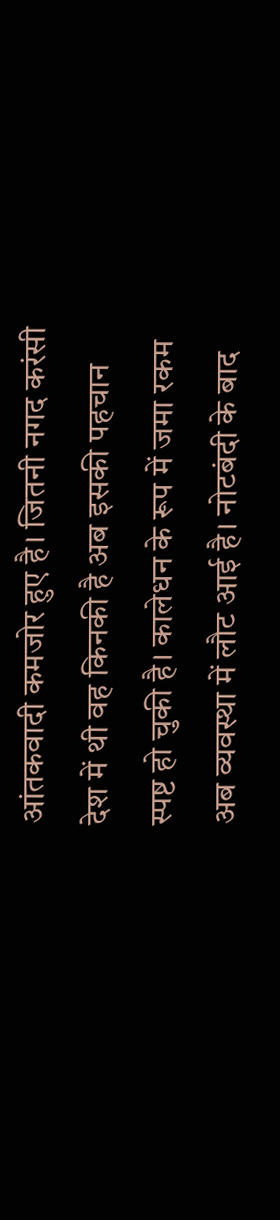आंतकवादी कमजोर हुए है। जितनी नगद करंसी देश में थी वह किनकी है अब इसकी पहचान स्पष्ट हो चुकी है। कालेधन के रूप में जमा रकम अब व्यवस्था में लौट आई है। नोटबंदी के बाद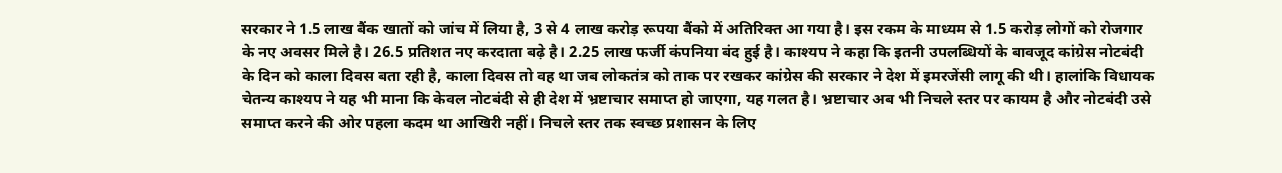सरकार ने 1.5 लाख बैंक खातों को जांच में लिया है, 3 से 4 लाख करोड़ रूपया बैंको में अतिरिक्त आ गया है। इस रकम के माध्यम से 1.5 करोड़ लोगों को रोजगार के नए अवसर मिले है। 26.5 प्रतिशत नए करदाता बढ़े है। 2.25 लाख फर्जी कंपनिया बंद हुई है। काश्यप ने कहा कि इतनी उपलब्धियों के बावजूद कांग्रेस नोटबंदी के दिन को काला दिवस बता रही है, काला दिवस तो वह था जब लोकतंत्र को ताक पर रखकर कांग्रेस की सरकार ने देश में इमरजेंसी लागू की थी। हालांकि विधायक चेतन्य काश्यप ने यह भी माना कि केवल नोटबंदी से ही देश में भ्रष्टाचार समाप्त हो जाएगा, यह गलत है। भ्रष्टाचार अब भी निचले स्तर पर कायम है और नोटबंदी उसे समाप्त करने की ओर पहला कदम था आखिरी नहीं। निचले स्तर तक स्वच्छ प्रशासन के लिए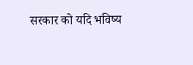सरकार को यदि भविष्य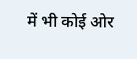में भी कोई ओर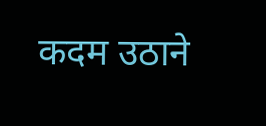कदम उठाने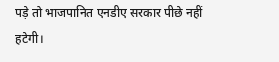पड़े तो भाजपानित एनडीए सरकार पीछे नहीं हटेगी।